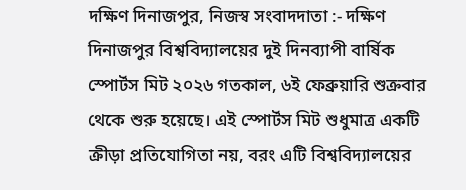দক্ষিণ দিনাজপুর, নিজস্ব সংবাদদাতা :- দক্ষিণ দিনাজপুর বিশ্ববিদ্যালয়ের দুই দিনব্যাপী বার্ষিক স্পোর্টস মিট ২০২৬ গতকাল, ৬ই ফেব্রুয়ারি শুক্রবার থেকে শুরু হয়েছে। এই স্পোর্টস মিট শুধুমাত্র একটি ক্রীড়া প্রতিযোগিতা নয়, বরং এটি বিশ্ববিদ্যালয়ের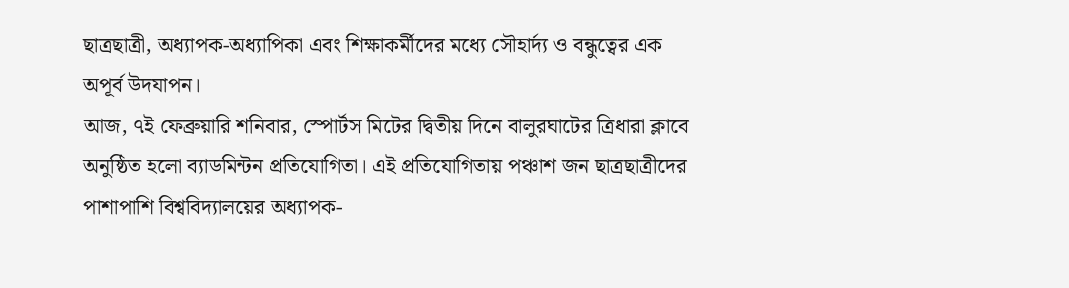ছাত্রছাত্রী, অধ্যাপক-অধ্যাপিকা এবং শিক্ষাকর্মীদের মধ্যে সৌহার্দ্য ও বন্ধুত্বের এক অপূর্ব উদযাপন।
আজ, ৭ই ফেব্রুয়ারি শনিবার, স্পোর্টস মিটের দ্বিতীয় দিনে বালুরঘাটের ত্রিধারা ক্লাবে অনুষ্ঠিত হলো ব্যাডমিন্টন প্রতিযোগিতা। এই প্রতিযোগিতায় পঞ্চাশ জন ছাত্রছাত্রীদের পাশাপাশি বিশ্ববিদ্যালয়ের অধ্যাপক-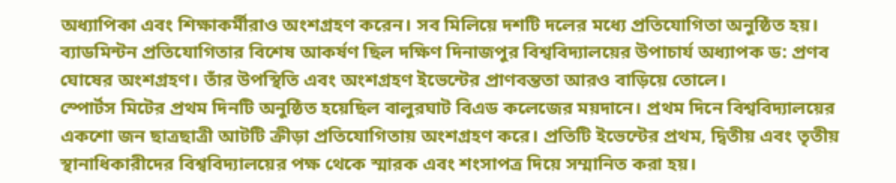অধ্যাপিকা এবং শিক্ষাকর্মীরাও অংশগ্রহণ করেন। সব মিলিয়ে দশটি দলের মধ্যে প্রতিযোগিতা অনুষ্ঠিত হয়।
ব্যাডমিন্টন প্রতিযোগিতার বিশেষ আকর্ষণ ছিল দক্ষিণ দিনাজপুর বিশ্ববিদ্যালয়ের উপাচার্য অধ্যাপক ড: প্রণব ঘোষের অংশগ্রহণ। তাঁর উপস্থিতি এবং অংশগ্রহণ ইভেন্টের প্রাণবন্ততা আরও বাড়িয়ে তোলে।
স্পোর্টস মিটের প্রথম দিনটি অনুষ্ঠিত হয়েছিল বালুরঘাট বিএড কলেজের ময়দানে। প্রথম দিনে বিশ্ববিদ্যালয়ের একশো জন ছাত্রছাত্রী আটটি ক্রীড়া প্রতিযোগিতায় অংশগ্রহণ করে। প্রতিটি ইভেন্টের প্রথম, দ্বিতীয় এবং তৃতীয় স্থানাধিকারীদের বিশ্ববিদ্যালয়ের পক্ষ থেকে স্মারক এবং শংসাপত্র দিয়ে সম্মানিত করা হয়।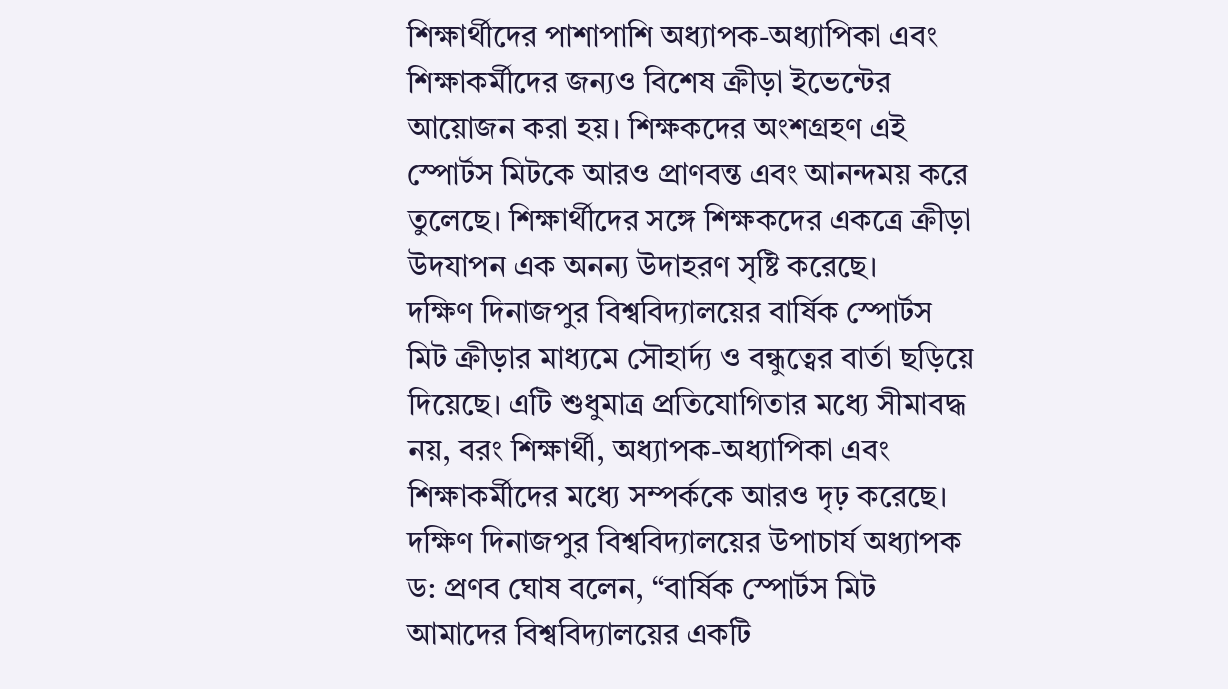শিক্ষার্থীদের পাশাপাশি অধ্যাপক-অধ্যাপিকা এবং শিক্ষাকর্মীদের জন্যও বিশেষ ক্রীড়া ইভেন্টের আয়োজন করা হয়। শিক্ষকদের অংশগ্রহণ এই স্পোর্টস মিটকে আরও প্রাণবন্ত এবং আনন্দময় করে তুলেছে। শিক্ষার্থীদের সঙ্গে শিক্ষকদের একত্রে ক্রীড়া উদযাপন এক অনন্য উদাহরণ সৃষ্টি করেছে।
দক্ষিণ দিনাজপুর বিশ্ববিদ্যালয়ের বার্ষিক স্পোর্টস মিট ক্রীড়ার মাধ্যমে সৌহার্দ্য ও বন্ধুত্বের বার্তা ছড়িয়ে দিয়েছে। এটি শুধুমাত্র প্রতিযোগিতার মধ্যে সীমাবদ্ধ নয়, বরং শিক্ষার্থী, অধ্যাপক-অধ্যাপিকা এবং শিক্ষাকর্মীদের মধ্যে সম্পর্ককে আরও দৃঢ় করেছে।
দক্ষিণ দিনাজপুর বিশ্ববিদ্যালয়ের উপাচার্য অধ্যাপক ড: প্রণব ঘোষ বলেন, “বার্ষিক স্পোর্টস মিট আমাদের বিশ্ববিদ্যালয়ের একটি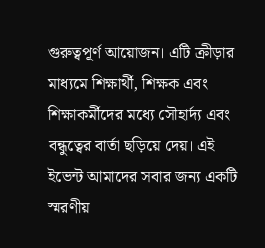গুরুত্বপূর্ণ আয়োজন। এটি ক্রীড়ার মাধ্যমে শিক্ষার্থী, শিক্ষক এবং শিক্ষাকর্মীদের মধ্যে সৌহার্দ্য এবং বন্ধুত্বের বার্তা ছড়িয়ে দেয়। এই ইভেন্ট আমাদের সবার জন্য একটি স্মরণীয়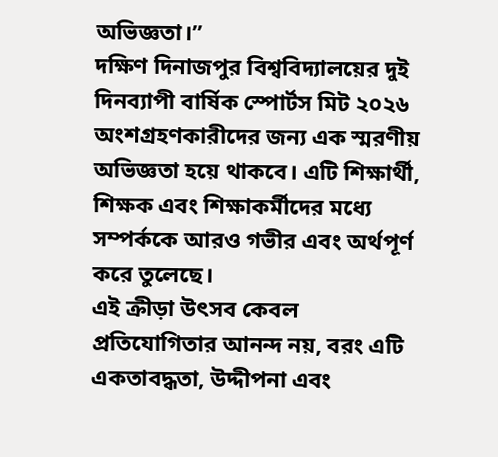অভিজ্ঞতা।”
দক্ষিণ দিনাজপুর বিশ্ববিদ্যালয়ের দুই দিনব্যাপী বার্ষিক স্পোর্টস মিট ২০২৬ অংশগ্রহণকারীদের জন্য এক স্মরণীয় অভিজ্ঞতা হয়ে থাকবে। এটি শিক্ষার্থী, শিক্ষক এবং শিক্ষাকর্মীদের মধ্যে সম্পর্ককে আরও গভীর এবং অর্থপূর্ণ করে তুলেছে।
এই ক্রীড়া উৎসব কেবল প্রতিযোগিতার আনন্দ নয়, বরং এটি একতাবদ্ধতা, উদ্দীপনা এবং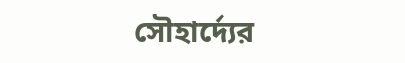সৌহার্দ্যের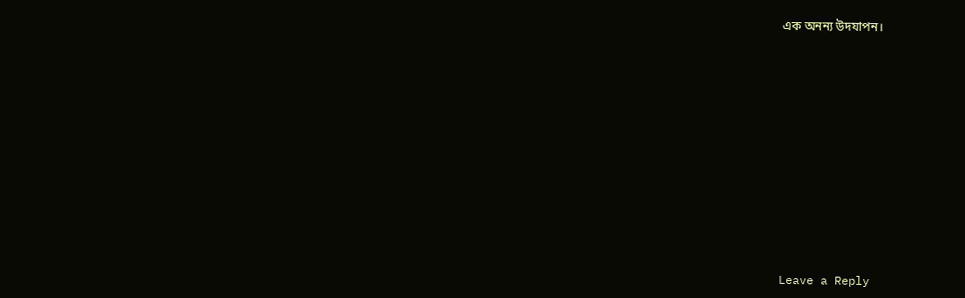এক অনন্য উদযাপন।












Leave a Reply